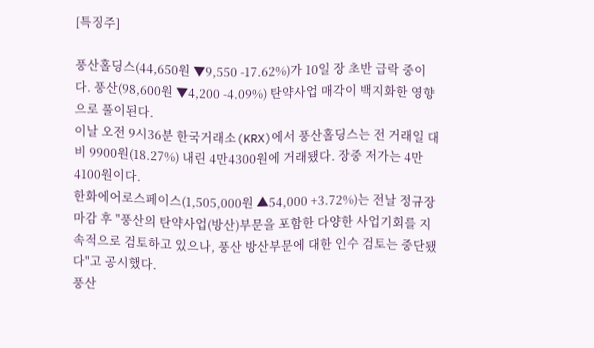[특징주]

풍산홀딩스(44,650원 ▼9,550 -17.62%)가 10일 장 초반 급락 중이다. 풍산(98,600원 ▼4,200 -4.09%) 탄약사업 매각이 백지화한 영향으로 풀이된다.
이날 오전 9시36분 한국거래소(KRX)에서 풍산홀딩스는 전 거래일 대비 9900원(18.27%) 내린 4만4300원에 거래됐다. 장중 저가는 4만4100원이다.
한화에어로스페이스(1,505,000원 ▲54,000 +3.72%)는 전날 정규장 마감 후 "풍산의 탄약사업(방산)부문을 포함한 다양한 사업기회를 지속적으로 검토하고 있으나, 풍산 방산부문에 대한 인수 검토는 중단됐다"고 공시했다.
풍산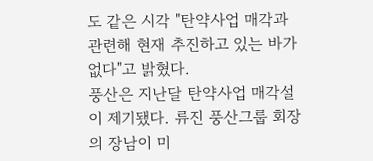도 같은 시각 "탄약사업 매각과 관련해 현재 추진하고 있는 바가 없다"고 밝혔다.
풍산은 지난달 탄약사업 매각설이 제기됐다. 류진 풍산그룹 회장의 장남이 미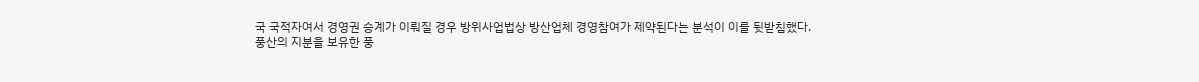국 국적자여서 경영권 승계가 이뤄질 경우 방위사업법상 방산업체 경영참여가 제약된다는 분석이 이를 뒷받침했다.
풍산의 지분을 보유한 풍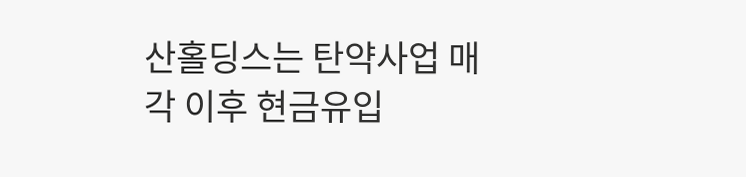산홀딩스는 탄약사업 매각 이후 현금유입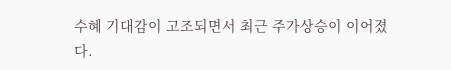수혜 기대감이 고조되면서 최근 주가상승이 이어졌다.